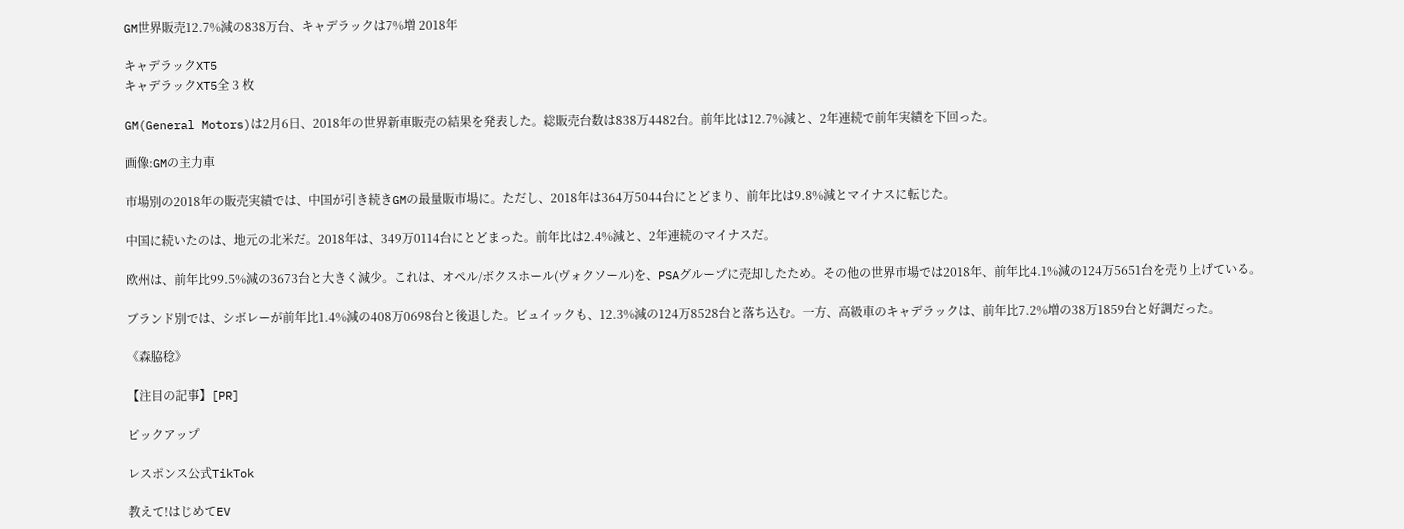GM世界販売12.7%減の838万台、キャデラックは7%増 2018年

キャデラックXT5
キャデラックXT5全 3 枚

GM(General Motors)は2月6日、2018年の世界新車販売の結果を発表した。総販売台数は838万4482台。前年比は12.7%減と、2年連続で前年実績を下回った。

画像:GMの主力車

市場別の2018年の販売実績では、中国が引き続きGMの最量販市場に。ただし、2018年は364万5044台にとどまり、前年比は9.8%減とマイナスに転じた。

中国に続いたのは、地元の北米だ。2018年は、349万0114台にとどまった。前年比は2.4%減と、2年連続のマイナスだ。

欧州は、前年比99.5%減の3673台と大きく減少。これは、オペル/ボクスホール(ヴォクソール)を、PSAグループに売却したため。その他の世界市場では2018年、前年比4.1%減の124万5651台を売り上げている。

ブランド別では、シボレーが前年比1.4%減の408万0698台と後退した。ビュイックも、12.3%減の124万8528台と落ち込む。一方、高級車のキャデラックは、前年比7.2%増の38万1859台と好調だった。

《森脇稔》

【注目の記事】[PR]

ピックアップ

レスポンス公式TikTok

教えて!はじめてEV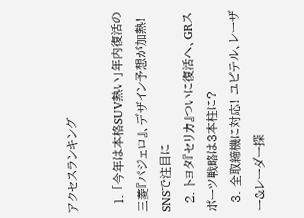アクセスランキング

  1. 「今年は本格SUV熱い」年内復活の三菱『パジェロ』、デザイン予想が加熱! SNSで注目に
  2. トヨタ『セリカ』ついに復活へ、GRスポーツ戦略は3本柱に?
  3. 全取締機に対応! ユピテル、レーザー&レーダー探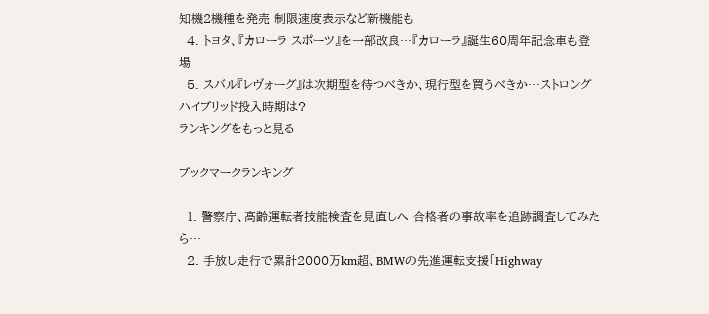知機2機種を発売 制限速度表示など新機能も
  4. トヨタ、『カローラ スポーツ』を一部改良…『カローラ』誕生60周年記念車も登場
  5. スバル『レヴォーグ』は次期型を待つべきか、現行型を買うべきか…ストロングハイブリッド投入時期は?
ランキングをもっと見る

ブックマークランキング

  1. 警察庁、高齢運転者技能検査を見直しへ 合格者の事故率を追跡調査してみたら…
  2. 手放し走行で累計2000万km超、BMWの先進運転支援「Highway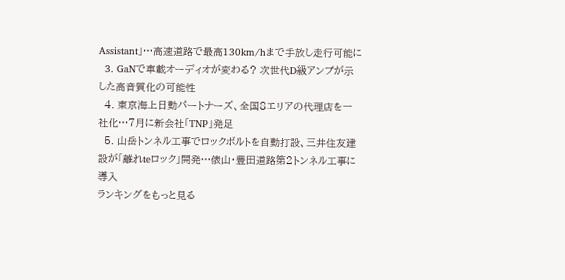Assistant」…高速道路で最高130km/hまで手放し走行可能に
  3. GaNで車載オーディオが変わる? 次世代D級アンプが示した高音質化の可能性
  4. 東京海上日動パートナーズ、全国8エリアの代理店を一社化…7月に新会社「TNP」発足
  5. 山岳トンネル工事でロックボルトを自動打設、三井住友建設が「離れteロック」開発…俵山・豊田道路第2トンネル工事に導入
ランキングをもっと見る